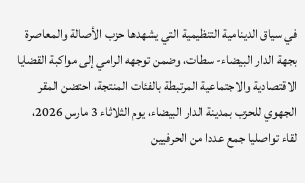في سياق الدينامية التنظيمية التي يشهدها حزب الأصالة والمعاصرة بجهة الدار البيضاء- سطات، وضمن توجهه الرامي إلى مواكبة القضايا الاقتصادية والاجتماعية المرتبطة بالفئات المنتجة، احتضن المقر الجهوي للحزب بمدينة الدار البيضاء، يوم الثلاثاء 3 مارس 2026، لقاء تواصليا جمع عددا من الحرفيين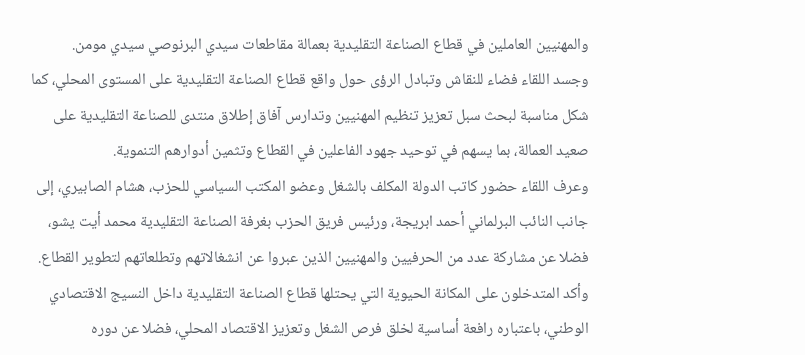والمهنيين العاملين في قطاع الصناعة التقليدية بعمالة مقاطعات سيدي البرنوصي سيدي مومن.
وجسد اللقاء فضاء للنقاش وتبادل الرؤى حول واقع قطاع الصناعة التقليدية على المستوى المحلي، كما شكل مناسبة لبحث سبل تعزيز تنظيم المهنيين وتدارس آفاق إطلاق منتدى للصناعة التقليدية على صعيد العمالة، بما يسهم في توحيد جهود الفاعلين في القطاع وتثمين أدوارهم التنموية.
وعرف اللقاء حضور كاتب الدولة المكلف بالشغل وعضو المكتب السياسي للحزب، هشام الصابيري، إلى جانب النائب البرلماني أحمد ابريجة، ورئيس فريق الحزب بغرفة الصناعة التقليدية محمد أيت يشو، فضلا عن مشاركة عدد من الحرفيين والمهنيين الذين عبروا عن انشغالاتهم وتطلعاتهم لتطوير القطاع.
وأكد المتدخلون على المكانة الحيوية التي يحتلها قطاع الصناعة التقليدية داخل النسيج الاقتصادي الوطني، باعتباره رافعة أساسية لخلق فرص الشغل وتعزيز الاقتصاد المحلي، فضلا عن دوره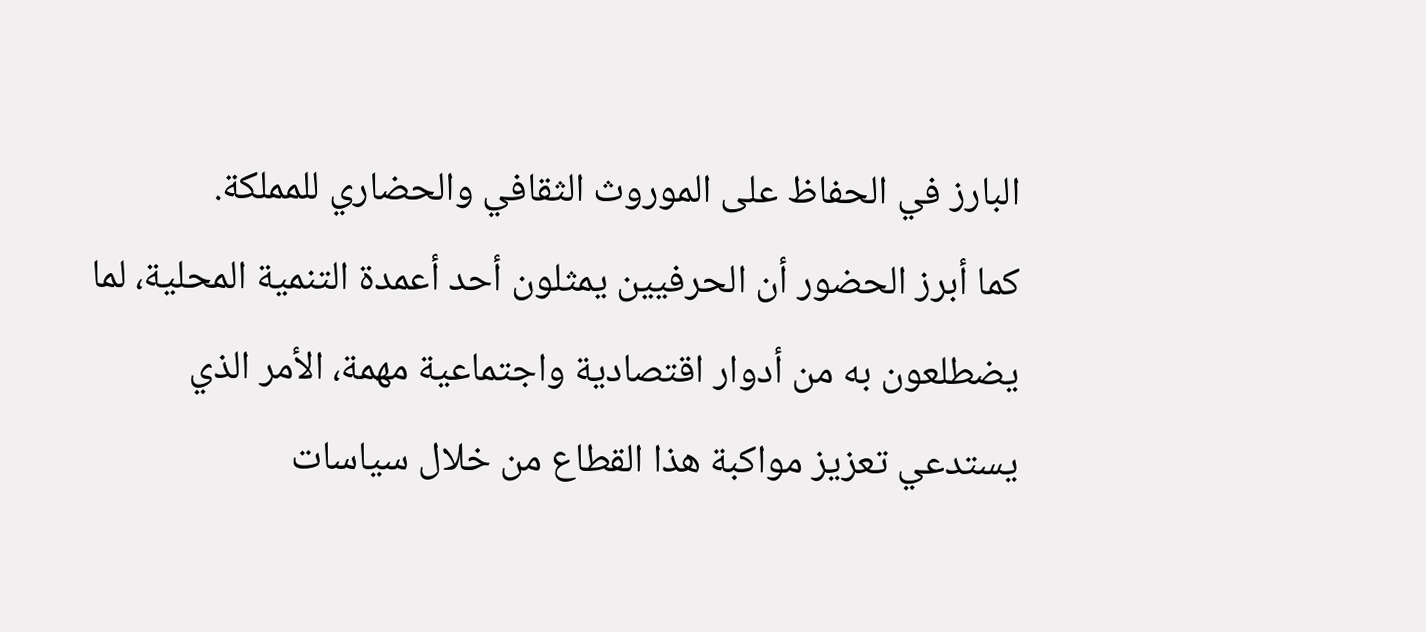البارز في الحفاظ على الموروث الثقافي والحضاري للمملكة.
كما أبرز الحضور أن الحرفيين يمثلون أحد أعمدة التنمية المحلية، لما يضطلعون به من أدوار اقتصادية واجتماعية مهمة، الأمر الذي يستدعي تعزيز مواكبة هذا القطاع من خلال سياسات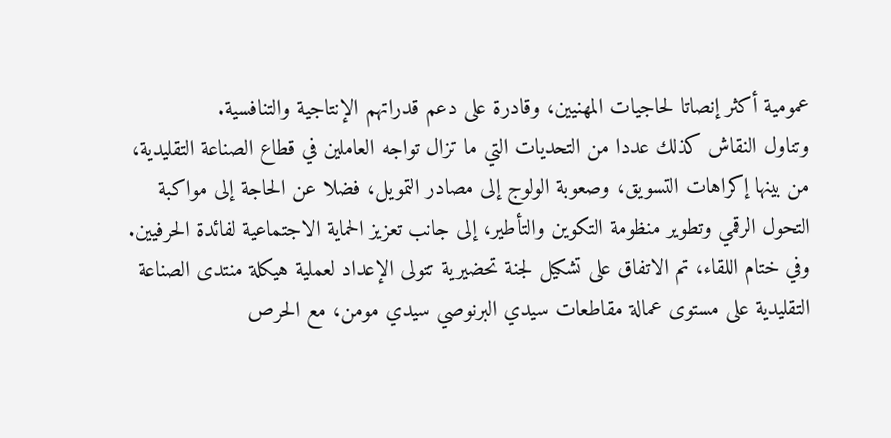عمومية أكثر إنصاتا لحاجيات المهنيين، وقادرة على دعم قدراتهم الإنتاجية والتنافسية.
وتناول النقاش كذلك عددا من التحديات التي ما تزال تواجه العاملين في قطاع الصناعة التقليدية، من بينها إكراهات التسويق، وصعوبة الولوج إلى مصادر التمويل، فضلا عن الحاجة إلى مواكبة التحول الرقمي وتطوير منظومة التكوين والتأطير، إلى جانب تعزيز الحماية الاجتماعية لفائدة الحرفيين.
وفي ختام اللقاء، تم الاتفاق على تشكيل لجنة تحضيرية تتولى الإعداد لعملية هيكلة منتدى الصناعة التقليدية على مستوى عمالة مقاطعات سيدي البرنوصي سيدي مومن، مع الحرص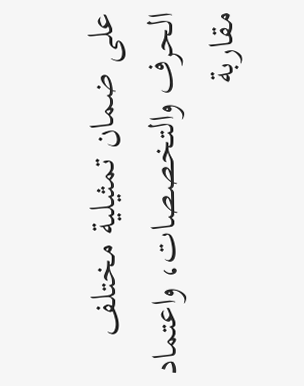على ضمان تمثيلية مختلف الحرف والتخصصات، واعتماد مقاربة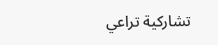تشاركية تراعي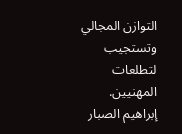التوازن المجالي وتستجيب لتطلعات المهنيين.
إبراهيم الصبار